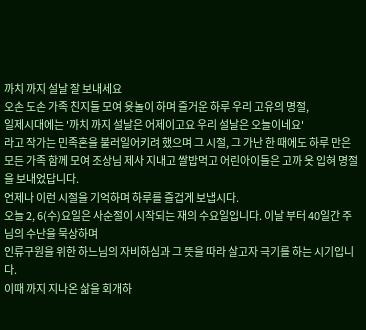까치 까지 설날 잘 보내세요
오손 도손 가족 친지들 모여 윳놀이 하며 즐거운 하루 우리 고유의 명절,
일제시대에는 '까치 까지 설날은 어제이고요 우리 설날은 오늘이네요'
라고 작가는 민족혼을 불러일어키려 했으며 그 시절, 그 가난 한 때에도 하루 만은
모든 가족 함께 모여 조상님 제사 지내고 쌀밥먹고 어린아이들은 고까 옷 입혀 명절을 보내었답니다.
언제나 이런 시절을 기억하며 하루를 즐겁게 보냅시다.
오늘 2, 6(수)요일은 사순절이 시작되는 재의 수요일입니다. 이날 부터 40일간 주님의 수난을 묵상하며
인류구원을 위한 하느님의 자비하심과 그 뜻을 따라 살고자 극기를 하는 시기입니다.
이때 까지 지나온 삶을 회개하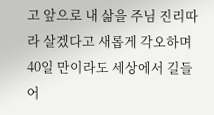고 앞으로 내 삶을 주님 진리따라 살겠다고 새롭게 각오하며
40일 만이라도 세상에서 길들어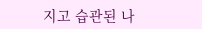지고 습관된 나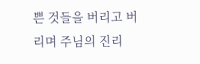쁜 것들을 버리고 버리며 주님의 진리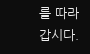를 따라갑시다.